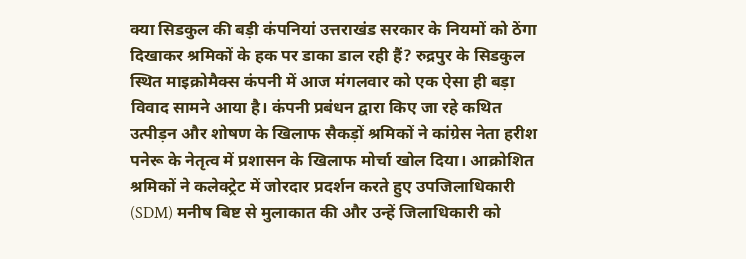क्या सिडकुल की बड़ी कंपनियां उत्तराखंड सरकार के नियमों को ठेंगा दिखाकर श्रमिकों के हक पर डाका डाल रही हैं? रुद्रपुर के सिडकुल स्थित माइक्रोमैक्स कंपनी में आज मंगलवार को एक ऐसा ही बड़ा विवाद सामने आया है। कंपनी प्रबंधन द्वारा किए जा रहे कथित उत्पीड़न और शोषण के खिलाफ सैकड़ों श्रमिकों ने कांग्रेस नेता हरीश पनेरू के नेतृत्व में प्रशासन के खिलाफ मोर्चा खोल दिया। आक्रोशित श्रमिकों ने कलेक्ट्रेट में जोरदार प्रदर्शन करते हुए उपजिलाधिकारी (SDM) मनीष बिष्ट से मुलाकात की और उन्हें जिलाधिकारी को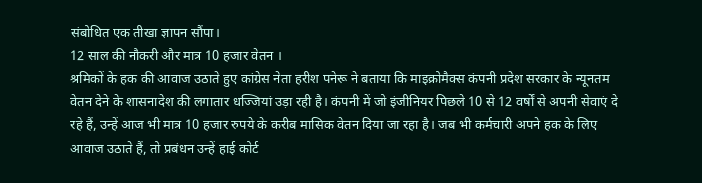संबोधित एक तीखा ज्ञापन सौंपा।
12 साल की नौकरी और मात्र 10 हजार वेतन ।
श्रमिकों के हक की आवाज उठाते हुए कांग्रेस नेता हरीश पनेरू ने बताया कि माइक्रोमैक्स कंपनी प्रदेश सरकार के न्यूनतम वेतन देने के शासनादेश की लगातार धज्जियां उड़ा रही है। कंपनी में जो इंजीनियर पिछले 10 से 12 वर्षों से अपनी सेवाएं दे रहे हैं, उन्हें आज भी मात्र 10 हजार रुपये के करीब मासिक वेतन दिया जा रहा है। जब भी कर्मचारी अपने हक के लिए आवाज उठाते हैं, तो प्रबंधन उन्हें हाई कोर्ट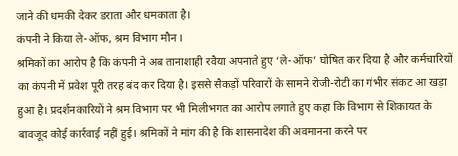जाने की धमकी देकर डराता और धमकाता है।
कंपनी ने किया ले-ऑफ, श्रम विभाग मौन ।
श्रमिकों का आरोप है कि कंपनी ने अब तानाशाही रवैया अपनाते हुए ‘ले-ऑफ’ घोषित कर दिया है और कर्मचारियों का कंपनी में प्रवेश पूरी तरह बंद कर दिया है। इससे सैकड़ों परिवारों के सामने रोजी-रोटी का गंभीर संकट आ खड़ा हुआ है। प्रदर्शनकारियों ने श्रम विभाग पर भी मिलीभगत का आरोप लगाते हुए कहा कि विभाग से शिकायत के बावजूद कोई कार्रवाई नहीं हुई। श्रमिकों ने मांग की है कि शासनादेश की अवमानना करने पर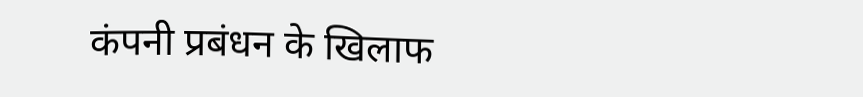कंपनी प्रबंधन के खिलाफ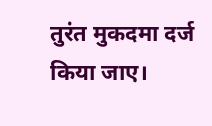तुरंत मुकदमा दर्ज किया जाए।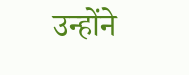उन्होंने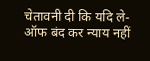चेतावनी दी कि यदि ले-ऑफ बंद कर न्याय नहीं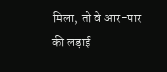मिला, तो वे आर-पार की लड़ाई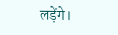लड़ेंगे।